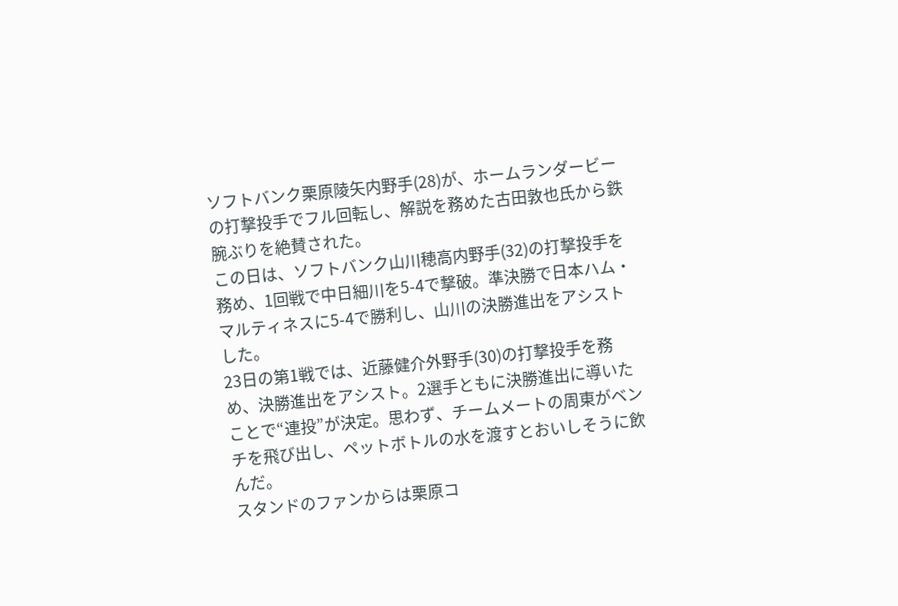ソフトバンク栗原陵矢内野手(28)が、ホームランダービーの打撃投手でフル回転し、解説を務めた古田敦也氏から鉄腕ぶりを絶賛された。
この日は、ソフトバンク山川穂高内野手(32)の打撃投手を務め、1回戦で中日細川を5-4で撃破。準決勝で日本ハム・マルティネスに5-4で勝利し、山川の決勝進出をアシストした。
23日の第1戦では、近藤健介外野手(30)の打撃投手を務め、決勝進出をアシスト。2選手ともに決勝進出に導いたことで“連投”が決定。思わず、チームメートの周東がベンチを飛び出し、ペットボトルの水を渡すとおいしそうに飲んだ。
スタンドのファンからは栗原コ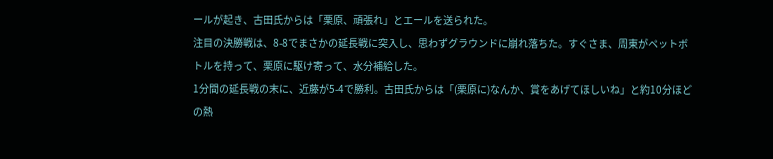ールが起き、古田氏からは「栗原、頑張れ」とエールを送られた。
注目の決勝戦は、8-8でまさかの延長戦に突入し、思わずグラウンドに崩れ落ちた。すぐさま、周東がペットボトルを持って、栗原に駆け寄って、水分補給した。
1分間の延長戦の末に、近藤が5-4で勝利。古田氏からは「(栗原に)なんか、賞をあげてほしいね」と約10分ほどの熱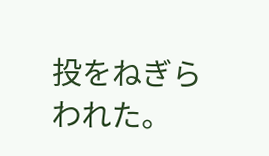投をねぎらわれた。